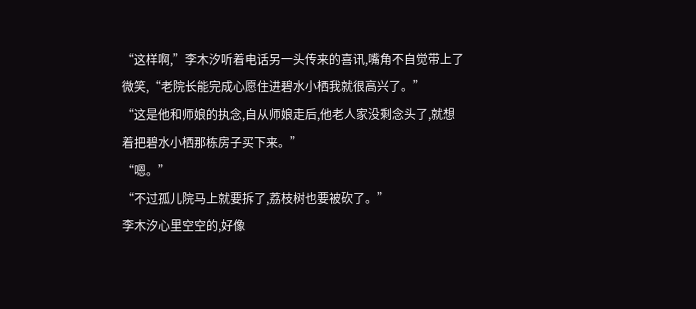“这样啊,”李木汐听着电话另一头传来的喜讯,嘴角不自觉带上了微笑,“老院长能完成心愿住进碧水小栖我就很高兴了。”
“这是他和师娘的执念,自从师娘走后,他老人家没剩念头了,就想着把碧水小栖那栋房子买下来。”
“嗯。”
“不过孤儿院马上就要拆了,荔枝树也要被砍了。”
李木汐心里空空的,好像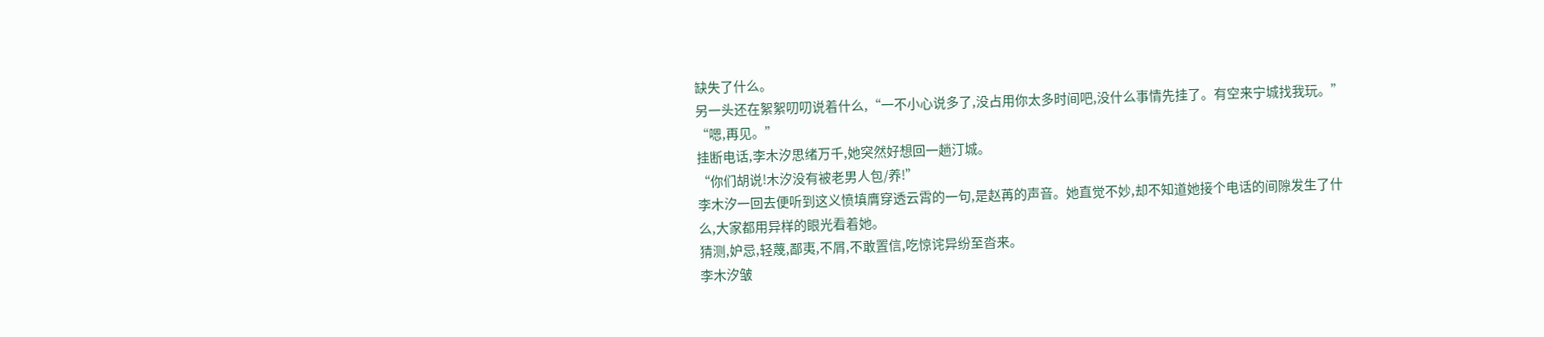缺失了什么。
另一头还在絮絮叨叨说着什么,“一不小心说多了,没占用你太多时间吧,没什么事情先挂了。有空来宁城找我玩。”
“嗯,再见。”
挂断电话,李木汐思绪万千,她突然好想回一趟汀城。
“你们胡说!木汐没有被老男人包/养!”
李木汐一回去便听到这义愤填膺穿透云霄的一句,是赵苒的声音。她直觉不妙,却不知道她接个电话的间隙发生了什么,大家都用异样的眼光看着她。
猜测,妒忌,轻蔑,鄙夷,不屑,不敢置信,吃惊诧异纷至沓来。
李木汐皱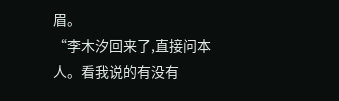眉。
“李木汐回来了,直接问本人。看我说的有没有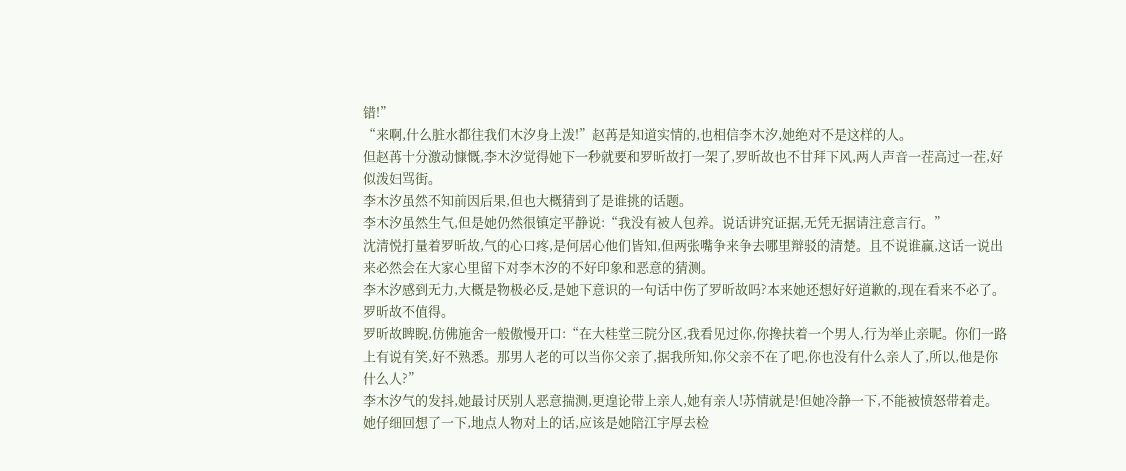错!”
“来啊,什么脏水都往我们木汐身上泼!”赵苒是知道实情的,也相信李木汐,她绝对不是这样的人。
但赵苒十分激动慷慨,李木汐觉得她下一秒就要和罗昕故打一架了,罗昕故也不甘拜下风,两人声音一茬高过一茬,好似泼妇骂街。
李木汐虽然不知前因后果,但也大概猜到了是谁挑的话题。
李木汐虽然生气,但是她仍然很镇定平静说:“我没有被人包养。说话讲究证据,无凭无据请注意言行。”
沈清悦打量着罗昕故,气的心口疼,是何居心他们皆知,但两张嘴争来争去哪里辩驳的清楚。且不说谁赢,这话一说出来必然会在大家心里留下对李木汐的不好印象和恶意的猜测。
李木汐感到无力,大概是物极必反,是她下意识的一句话中伤了罗昕故吗?本来她还想好好道歉的,现在看来不必了。罗昕故不值得。
罗昕故睥睨,仿佛施舍一般傲慢开口:“在大桂堂三院分区,我看见过你,你搀扶着一个男人,行为举止亲昵。你们一路上有说有笑,好不熟悉。那男人老的可以当你父亲了,据我所知,你父亲不在了吧,你也没有什么亲人了,所以,他是你什么人?”
李木汐气的发抖,她最讨厌别人恶意揣测,更遑论带上亲人,她有亲人!苏情就是!但她冷静一下,不能被愤怒带着走。她仔细回想了一下,地点人物对上的话,应该是她陪江宇厚去检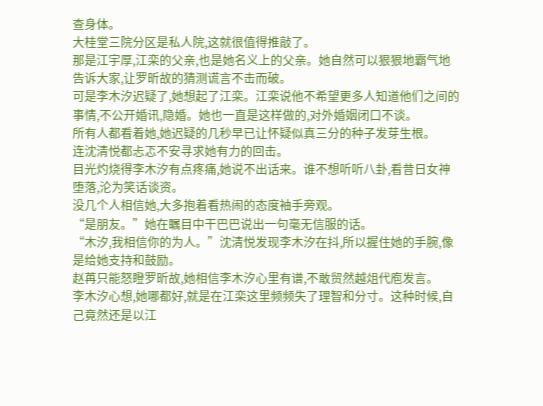查身体。
大桂堂三院分区是私人院,这就很值得推敲了。
那是江宇厚,江栾的父亲,也是她名义上的父亲。她自然可以狠狠地霸气地告诉大家,让罗昕故的猜测谎言不击而破。
可是李木汐迟疑了,她想起了江栾。江栾说他不希望更多人知道他们之间的事情,不公开婚讯,隐婚。她也一直是这样做的,对外婚姻闭口不谈。
所有人都看着她,她迟疑的几秒早已让怀疑似真三分的种子发芽生根。
连沈清悦都忐忑不安寻求她有力的回击。
目光灼烧得李木汐有点疼痛,她说不出话来。谁不想听听八卦,看昔日女神堕落,沦为笑话谈资。
没几个人相信她,大多抱着看热闹的态度袖手旁观。
“是朋友。”她在瞩目中干巴巴说出一句毫无信服的话。
“木汐,我相信你的为人。”沈清悦发现李木汐在抖,所以握住她的手腕,像是给她支持和鼓励。
赵苒只能怒瞪罗昕故,她相信李木汐心里有谱,不敢贸然越俎代庖发言。
李木汐心想,她哪都好,就是在江栾这里频频失了理智和分寸。这种时候,自己竟然还是以江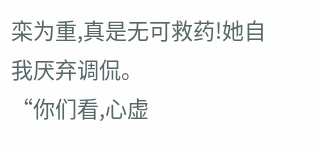栾为重,真是无可救药!她自我厌弃调侃。
“你们看,心虚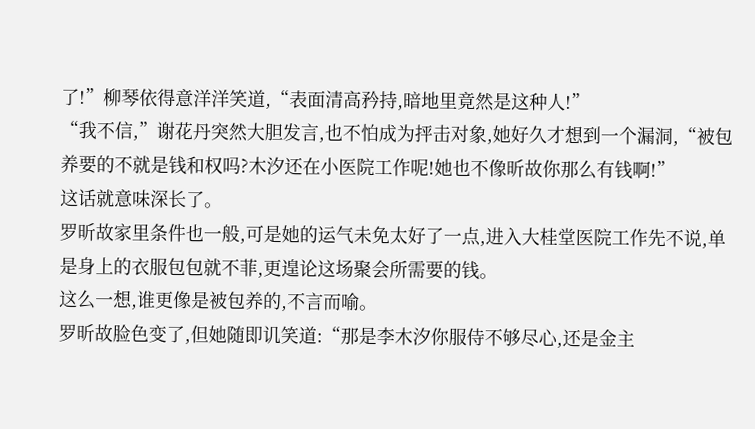了!”柳琴依得意洋洋笑道,“表面清高矜持,暗地里竟然是这种人!”
“我不信,”谢花丹突然大胆发言,也不怕成为抨击对象,她好久才想到一个漏洞,“被包养要的不就是钱和权吗?木汐还在小医院工作呢!她也不像昕故你那么有钱啊!”
这话就意味深长了。
罗昕故家里条件也一般,可是她的运气未免太好了一点,进入大桂堂医院工作先不说,单是身上的衣服包包就不菲,更遑论这场聚会所需要的钱。
这么一想,谁更像是被包养的,不言而喻。
罗昕故脸色变了,但她随即讥笑道:“那是李木汐你服侍不够尽心,还是金主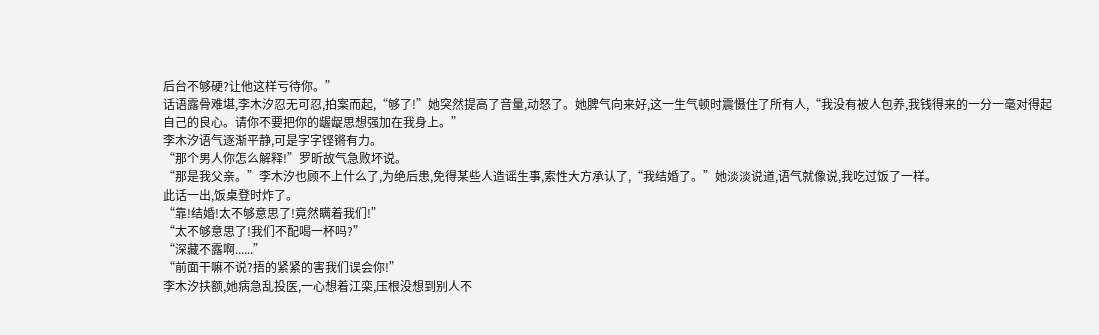后台不够硬?让他这样亏待你。”
话语露骨难堪,李木汐忍无可忍,拍案而起,“够了!”她突然提高了音量,动怒了。她脾气向来好,这一生气顿时震慑住了所有人,“我没有被人包养,我钱得来的一分一毫对得起自己的良心。请你不要把你的龌龊思想强加在我身上。”
李木汐语气逐渐平静,可是字字铿锵有力。
“那个男人你怎么解释!”罗昕故气急败坏说。
“那是我父亲。”李木汐也顾不上什么了,为绝后患,免得某些人造谣生事,索性大方承认了,“我结婚了。”她淡淡说道,语气就像说,我吃过饭了一样。
此话一出,饭桌登时炸了。
“靠!结婚!太不够意思了!竟然瞒着我们!”
“太不够意思了!我们不配喝一杯吗?”
“深藏不露啊......”
“前面干嘛不说?捂的紧紧的害我们误会你!”
李木汐扶额,她病急乱投医,一心想着江栾,压根没想到别人不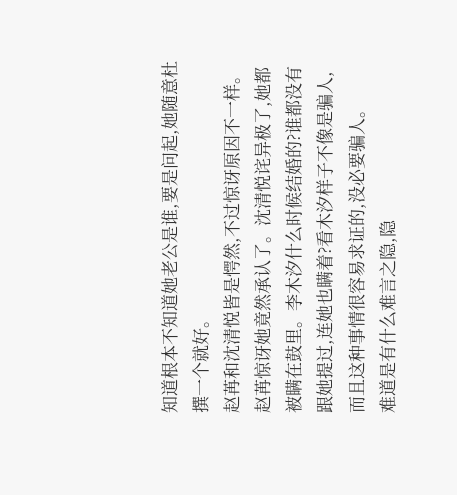知道根本不知道她老公是谁,要是问起,她随意杜撰一个就好。
赵苒和沈清悦皆是愕然,不过惊讶原因不一样。赵苒惊讶她竟然承认了。沈清悦诧异极了,她都被瞒在鼓里。李木汐什么时候结婚的?谁都没有跟她提过,连她也瞒着?看木汐样子不像是骗人,而且这种事情很容易求证的,没必要骗人。
难道是有什么难言之隐,隐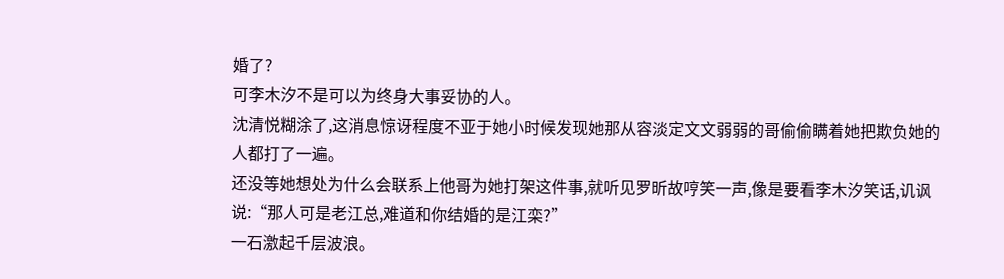婚了?
可李木汐不是可以为终身大事妥协的人。
沈清悦糊涂了,这消息惊讶程度不亚于她小时候发现她那从容淡定文文弱弱的哥偷偷瞒着她把欺负她的人都打了一遍。
还没等她想处为什么会联系上他哥为她打架这件事,就听见罗昕故哼笑一声,像是要看李木汐笑话,讥讽说:“那人可是老江总,难道和你结婚的是江栾?”
一石激起千层波浪。